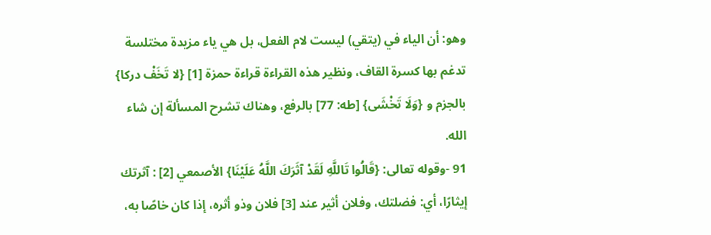وهو: أن الياء في (يتقي) ليست لام الفعل، بل هي ياء مزيدة مختلسة تدغم بها كسرة القاف، ونظير هذه القراءة قراءة حمزة [1] {لا تَخَفْ دركا} بالجزم و {وَلَا تَخْشَى} [طه: 77] بالرفع، وهناك تشرح المسألة إن شاء الله.
91 -وقوله تعالى: {قَالُوا تَاللَّهِ لَقَدْ آثَرَكَ اللَّهُ عَلَيْنَا} الأصمعي [2] : آثرتك إيثارًا، أي: فضلتك، وفلان أثير عند [3] فلان وذو أثره، إذا كان خاصًا به،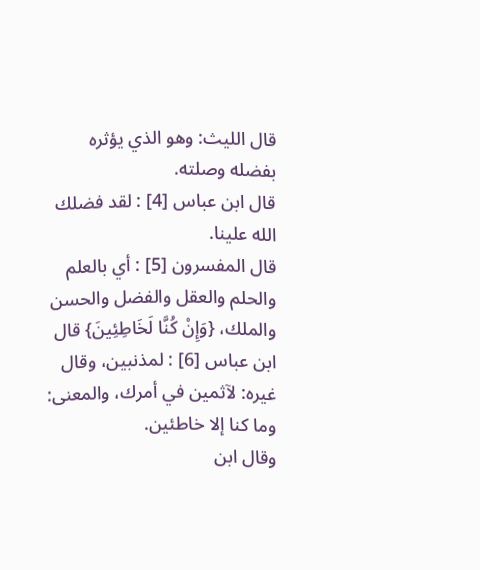قال الليث: وهو الذي يؤثره بفضله وصلته.
قال ابن عباس [4] : لقد فضلك الله علينا.
قال المفسرون [5] : أي بالعلم والحلم والعقل والفضل والحسن والملك، {وَإِنْ كُنَّا لَخَاطِئِينَ} قال ابن عباس [6] : لمذنبين، وقال غيره: لآثمين في أمرك، والمعنى: وما كنا إلا خاطئين.
وقال ابن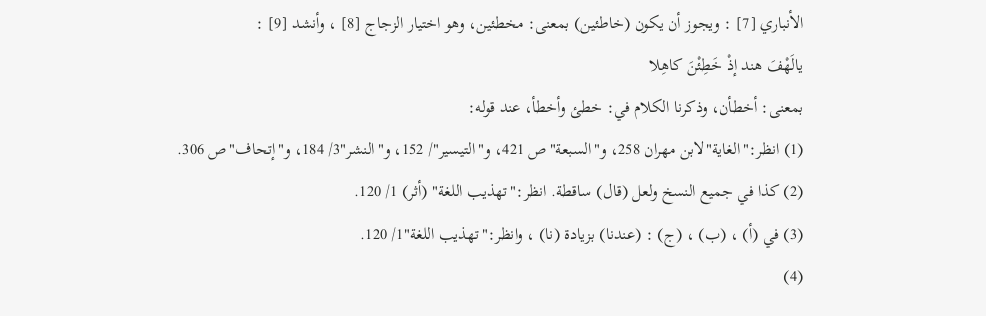الأنباري [7] : ويجوز أن يكون (خاطئين) بمعنى: مخطئين، وهو اختيار الزجاج [8] ، وأنشد [9] :
يالَهْفَ هند إذْ خَطِئْنَ كاهِلا
بمعنى: أخطأن، وذكرنا الكلام في: خطئ وأخطأ، عند قوله:
(1) انظر:"الغاية"لابن مهران 258، و"السبعة"ص 421، و"التيسير"/ 152، و"النشر"3/ 184، و"إتحاف"ص 306.
(2) كذا في جميع النسخ ولعل (قال) ساقطة. انظر:"تهذيب اللغة" (أثر) 1/ 120.
(3) في (أ) ، (ب) ، (ج) : (عندنا) بزيادة (نا) ، وانظر:"تهذيب اللغة"1/ 120.
(4)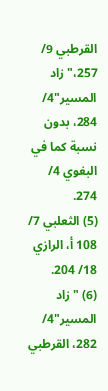القرطبي 9/ 257،"زاد المسير"4/ 284، بدون نسبة كما في البغوي 4/ 274.
(5) الثعلبي 7/ 108 أ، الرازي 18/ 204.
(6) "زاد المسير"4/ 282، القرطبي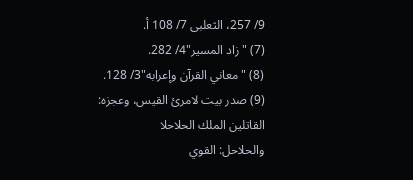9/ 257، الثعلبى 7/ 108 أ.
(7) "زاد المسير"4/ 282.
(8) "معاني القرآن وإعرابه"3/ 128.
(9) صدر بيت لامرئ القيس، وعجزه:
القاتلين الملك الحلاحلا
والحلاحل: القوي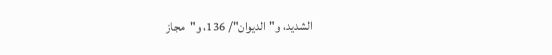الشديد، و"الديوان"/ 136، و"مجاز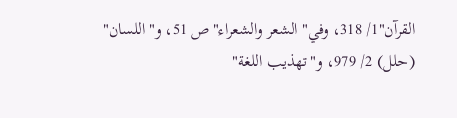القرآن"1/ 318، وفي"الشعر والشعراء"ص 51، و"اللسان" (حلل) 2/ 979، و"تهذيب اللغة"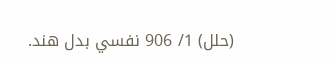(حلل) 1/ 906 نفسي بدل هند.